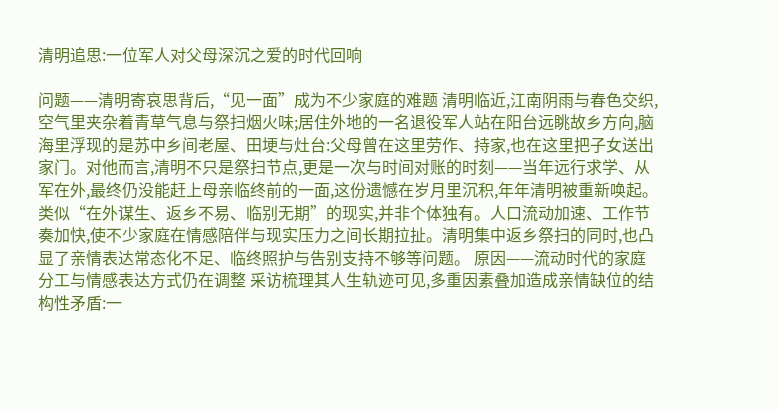清明追思:一位军人对父母深沉之爱的时代回响

问题——清明寄哀思背后,“见一面”成为不少家庭的难题 清明临近,江南阴雨与春色交织,空气里夹杂着青草气息与祭扫烟火味;居住外地的一名退役军人站在阳台远眺故乡方向,脑海里浮现的是苏中乡间老屋、田埂与灶台:父母曾在这里劳作、持家,也在这里把子女送出家门。对他而言,清明不只是祭扫节点,更是一次与时间对账的时刻——当年远行求学、从军在外,最终仍没能赶上母亲临终前的一面,这份遗憾在岁月里沉积,年年清明被重新唤起。 类似“在外谋生、返乡不易、临别无期”的现实,并非个体独有。人口流动加速、工作节奏加快,使不少家庭在情感陪伴与现实压力之间长期拉扯。清明集中返乡祭扫的同时,也凸显了亲情表达常态化不足、临终照护与告别支持不够等问题。 原因——流动时代的家庭分工与情感表达方式仍在调整 采访梳理其人生轨迹可见,多重因素叠加造成亲情缺位的结构性矛盾:一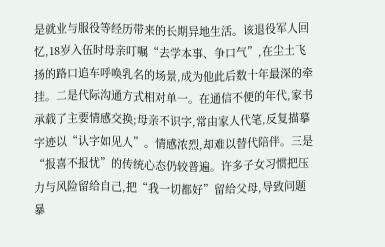是就业与服役等经历带来的长期异地生活。该退役军人回忆,18岁入伍时母亲叮嘱“去学本事、争口气”,在尘土飞扬的路口追车呼唤乳名的场景,成为他此后数十年最深的牵挂。二是代际沟通方式相对单一。在通信不便的年代,家书承载了主要情感交换;母亲不识字,常由家人代笔,反复描摹字迹以“认字如见人”。情感浓烈,却难以替代陪伴。三是“报喜不报忧”的传统心态仍较普遍。许多子女习惯把压力与风险留给自己,把“我一切都好”留给父母,导致问题暴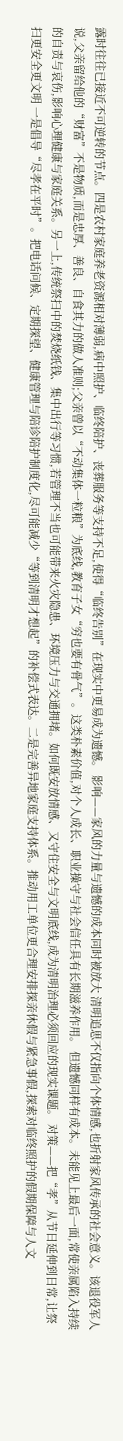露时往往已接近不可逆转的节点。四是农村家庭养老资源相对薄弱,病中照护、临终陪护、丧葬服务等支持不足,使得“临终告别”在现实中更易成为遗憾。 影响——家风的力量与遗憾的成本同时被放大 清明追思不仅指向个体情感,也折射家风传承的社会意义。该退役军人说,父亲留给他的“财富”不是物质,而是忠厚、善良、自食其力的做人准则;父亲曾以“不动集体一粒粮”为底线,教育子女“穷也要有骨气”。这类朴素价值,对个人成长、职业操守与社会信任具有长期滋养作用。 但遗憾同样有成本。未能见上最后一面,常使亲属陷入持续的自责与哀伤,影响心理健康与家庭关系。另一上,传统祭扫中的焚烧纸钱、集中出行等习惯,若管理不当也可能带来火灾隐患、环境压力与交通拥堵。如何既安放情感、又守住安全与文明底线,成为清明治理必须回应的现实课题。 对策——把“孝”从节日延伸到日常,让祭扫更安全更文明 一是倡导“尽孝在平时”。把电话问候、定期探望、健康管理与陪诊陪护制度化,尽可能减少“等到清明才想起”的补偿式表达。二是完善异地家庭支持体系。推动用工单位更合理安排探亲休假与紧急事假,探索对临终照护的假期保障与人文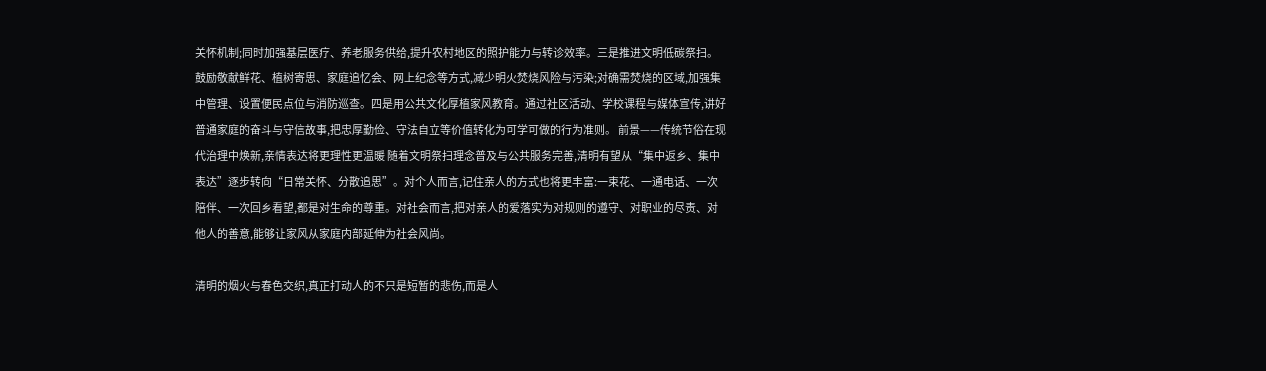关怀机制;同时加强基层医疗、养老服务供给,提升农村地区的照护能力与转诊效率。三是推进文明低碳祭扫。鼓励敬献鲜花、植树寄思、家庭追忆会、网上纪念等方式,减少明火焚烧风险与污染;对确需焚烧的区域,加强集中管理、设置便民点位与消防巡查。四是用公共文化厚植家风教育。通过社区活动、学校课程与媒体宣传,讲好普通家庭的奋斗与守信故事,把忠厚勤俭、守法自立等价值转化为可学可做的行为准则。 前景——传统节俗在现代治理中焕新,亲情表达将更理性更温暖 随着文明祭扫理念普及与公共服务完善,清明有望从“集中返乡、集中表达”逐步转向“日常关怀、分散追思”。对个人而言,记住亲人的方式也将更丰富:一束花、一通电话、一次陪伴、一次回乡看望,都是对生命的尊重。对社会而言,把对亲人的爱落实为对规则的遵守、对职业的尽责、对他人的善意,能够让家风从家庭内部延伸为社会风尚。

清明的烟火与春色交织,真正打动人的不只是短暂的悲伤,而是人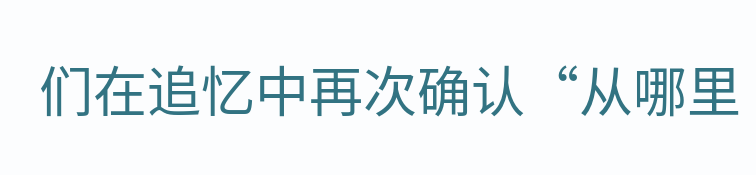们在追忆中再次确认“从哪里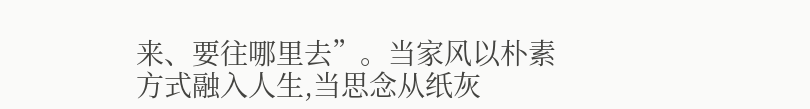来、要往哪里去”。当家风以朴素方式融入人生,当思念从纸灰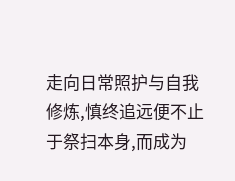走向日常照护与自我修炼,慎终追远便不止于祭扫本身,而成为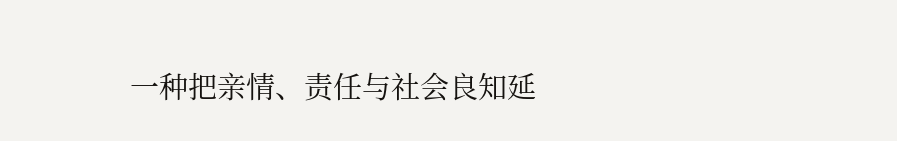一种把亲情、责任与社会良知延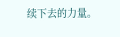续下去的力量。